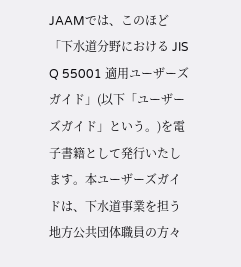JAAMでは、このほど「下水道分野における JIS Q 55001 適用ユーザーズガイド」(以下「ユーザーズガイド」という。)を電子書籍として発行いたします。本ユーザーズガイドは、下水道事業を担う地方公共団体職員の方々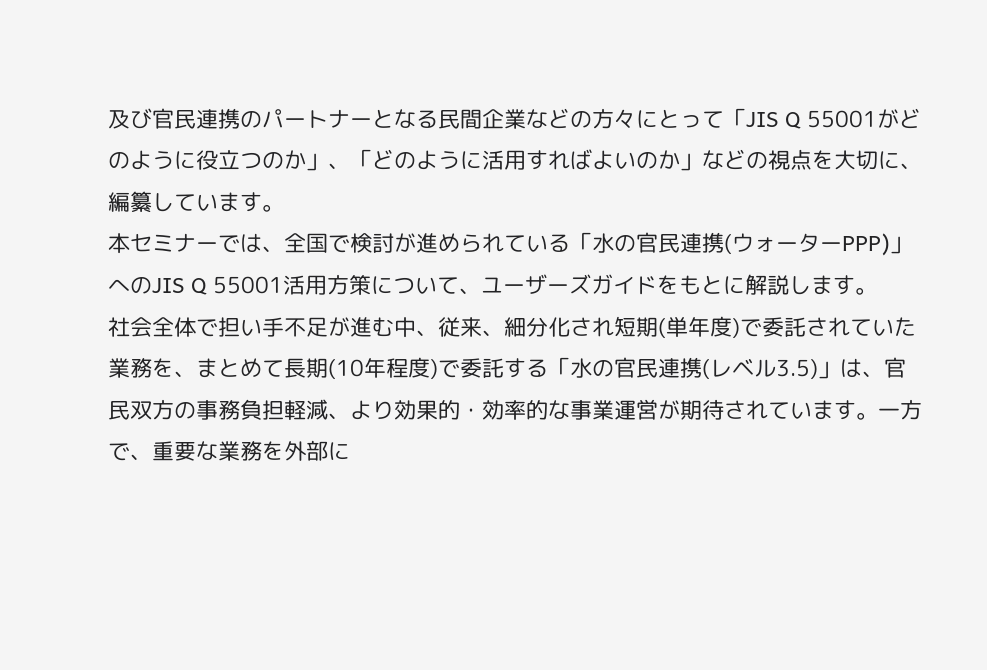及び官民連携のパートナーとなる民間企業などの方々にとって「JIS Q 55001がどのように役立つのか」、「どのように活用すればよいのか」などの視点を大切に、編纂しています。
本セミナーでは、全国で検討が進められている「水の官民連携(ウォーターPPP)」へのJIS Q 55001活用方策について、ユーザーズガイドをもとに解説します。
社会全体で担い手不足が進む中、従来、細分化され短期(単年度)で委託されていた業務を、まとめて長期(10年程度)で委託する「水の官民連携(レベル3.5)」は、官民双方の事務負担軽減、より効果的・効率的な事業運営が期待されています。一方で、重要な業務を外部に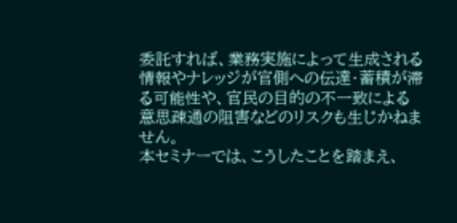委託すれば、業務実施によって生成される情報やナレッジが官側への伝達・蓄積が滞る可能性や、官民の目的の不一致による意思疎通の阻害などのリスクも生じかねません。
本セミナーでは、こうしたことを踏まえ、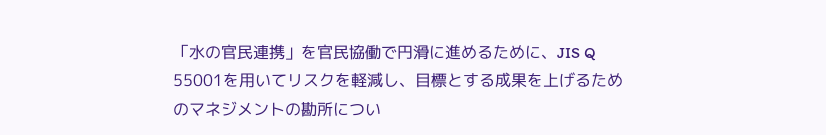「水の官民連携」を官民協働で円滑に進めるために、JIS Q 55001を用いてリスクを軽減し、目標とする成果を上げるためのマネジメントの勘所につい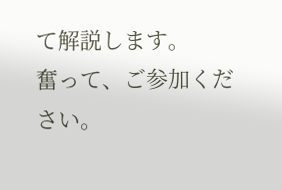て解説します。
奮って、ご参加ください。